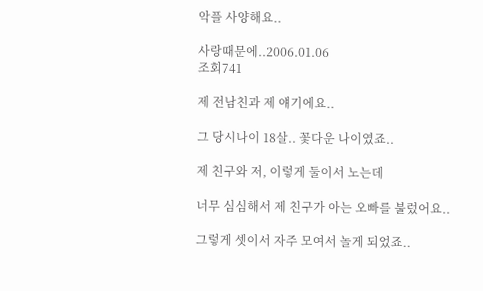악플 사양해요..

사랑때문에..2006.01.06
조회741

제 전남친과 제 얘기에요..

그 당시나이 18살.. 꽃다운 나이였죠..

제 친구와 저, 이렇게 둘이서 노는데

너무 심심해서 제 친구가 아는 오빠를 불렀어요..

그렇게 셋이서 자주 모여서 놀게 되었죠..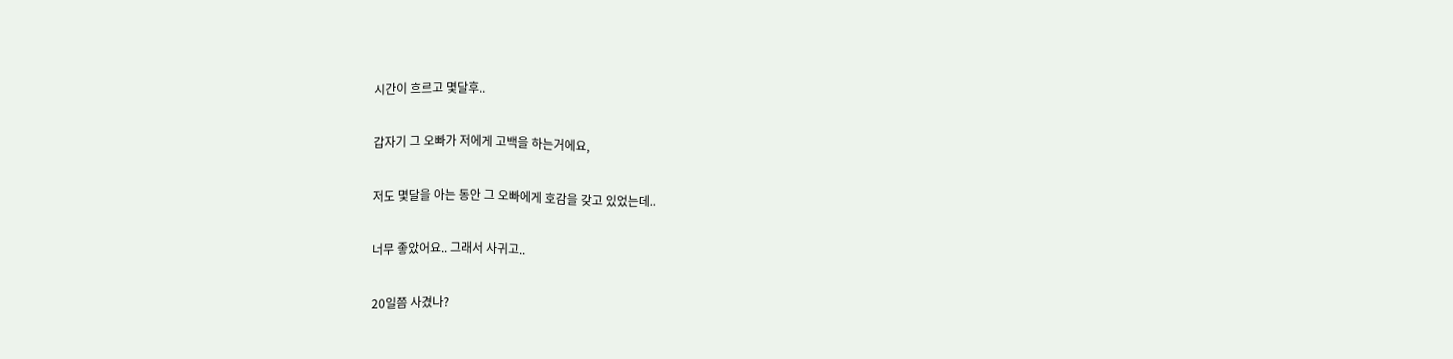시간이 흐르고 몇달후..

갑자기 그 오빠가 저에게 고백을 하는거에요,

저도 몇달을 아는 동안 그 오빠에게 호감을 갖고 있었는데..

너무 좋았어요.. 그래서 사귀고..

20일쯤 사겼나?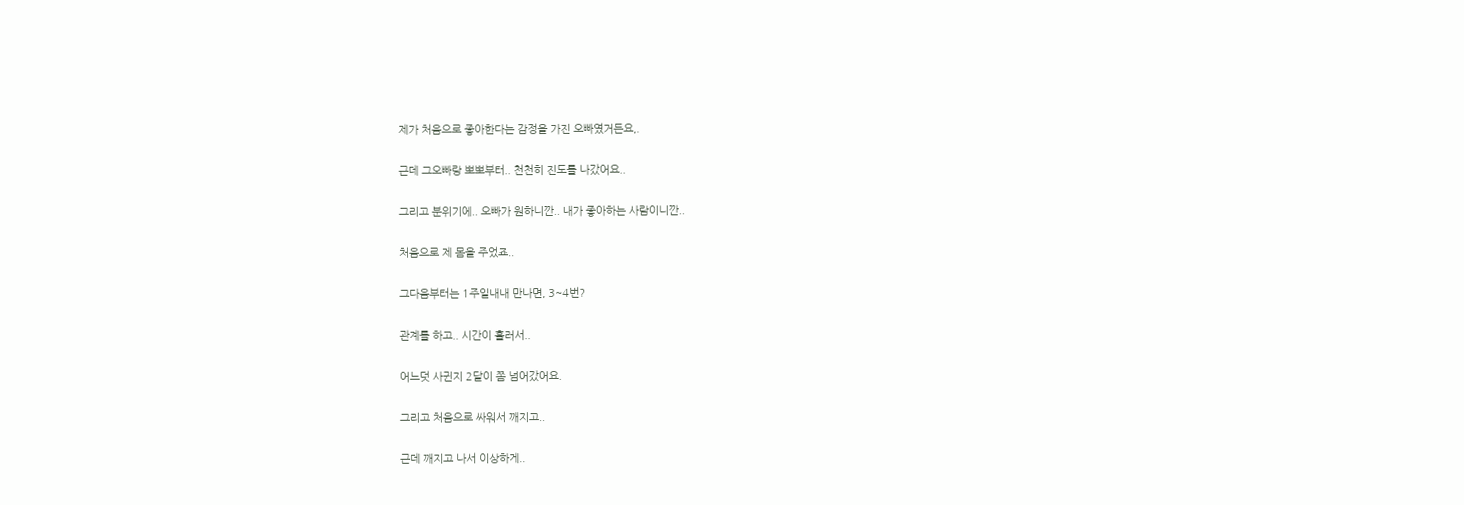제가 처음으로 좋아한다는 감정을 가진 오빠였거든요,.

근데 그오빠랑 뽀뽀부터.. 천천히 진도를 나갔어요..

그리고 분위기에.. 오빠가 원하니깐.. 내가 좋아하는 사람이니깐..

처음으로 제 몸을 주었죠..

그다음부터는 1주일내내 만나면, 3~4번?

관계를 하고.. 시간이 흘러서..

어느덧 사귄지 2달이 쫌 넘어갔어요.

그리고 처음으로 싸워서 깨지고..

근데 깨지고 나서 이상하게..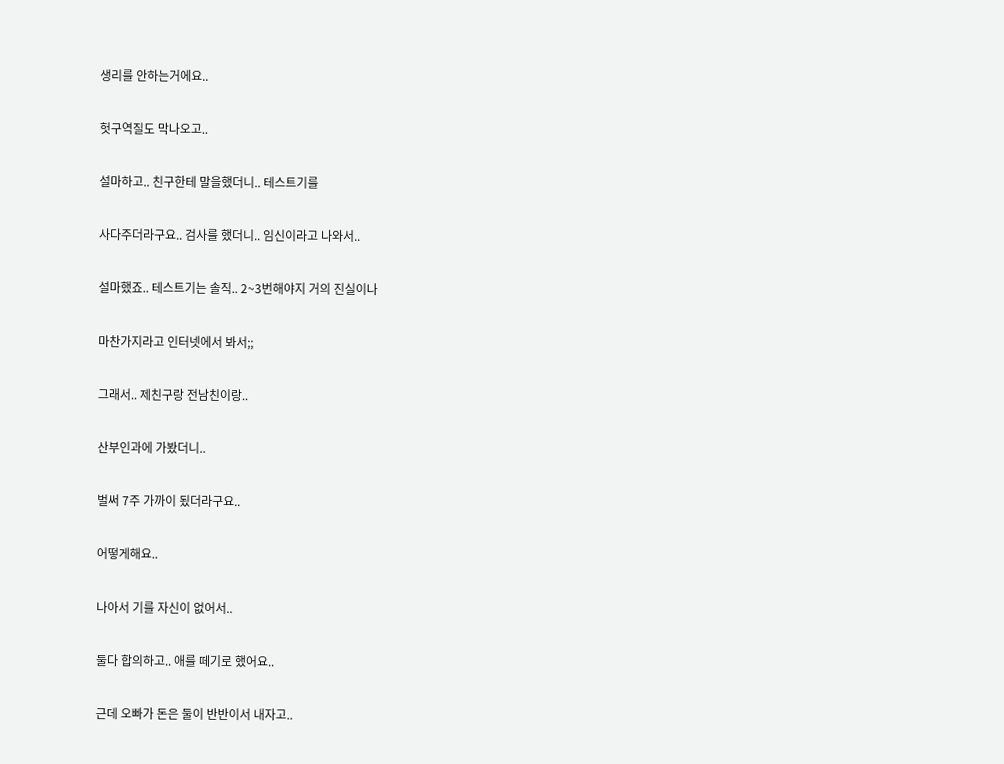생리를 안하는거에요..

헛구역질도 막나오고..

설마하고.. 친구한테 말을했더니.. 테스트기를

사다주더라구요.. 검사를 했더니.. 임신이라고 나와서..

설마했죠.. 테스트기는 솔직.. 2~3번해야지 거의 진실이나

마찬가지라고 인터넷에서 봐서;;

그래서.. 제친구랑 전남친이랑..

산부인과에 가봤더니..

벌써 7주 가까이 됬더라구요..

어떻게해요..

나아서 기를 자신이 없어서..

둘다 합의하고.. 애를 떼기로 했어요..

근데 오빠가 돈은 둘이 반반이서 내자고..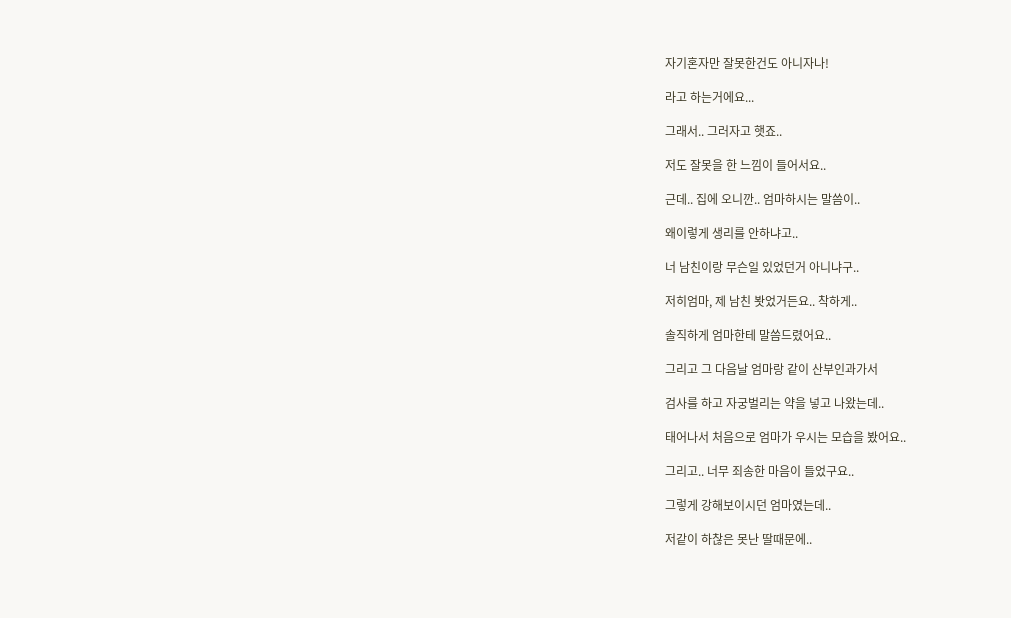자기혼자만 잘못한건도 아니자나!

라고 하는거에요...

그래서.. 그러자고 햇죠..

저도 잘못을 한 느낌이 들어서요..

근데.. 집에 오니깐.. 엄마하시는 말씀이..

왜이렇게 생리를 안하냐고..

너 남친이랑 무슨일 있었던거 아니냐구..

저히엄마, 제 남친 봣었거든요.. 착하게..

솔직하게 엄마한테 말씀드렸어요..

그리고 그 다음날 엄마랑 같이 산부인과가서

검사를 하고 자궁벌리는 약을 넣고 나왔는데..

태어나서 처음으로 엄마가 우시는 모습을 봤어요..

그리고.. 너무 죄송한 마음이 들었구요..

그렇게 강해보이시던 엄마였는데..

저같이 하찮은 못난 딸때문에..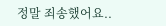정말 죄송했어요..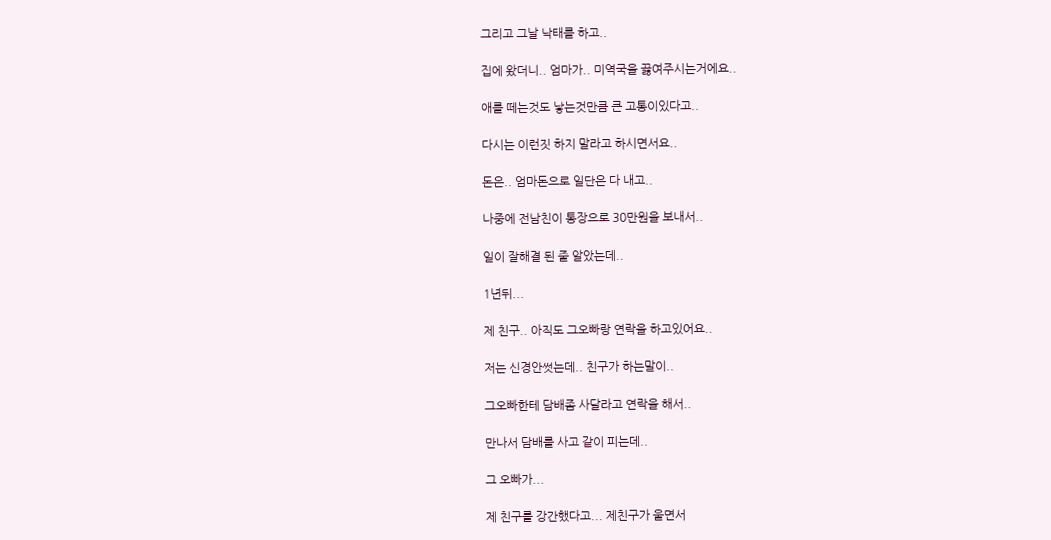그리고 그날 낙태를 하고..

집에 왔더니.. 엄마가.. 미역국을 끓여주시는거에요..

애를 떼는것도 낳는것만큼 큰 고통이있다고..

다시는 이런짓 하지 말라고 하시면서요..

돈은.. 엄마돈으로 일단은 다 내고..

나중에 전남친이 통장으로 30만원을 보내서..

일이 잘해결 된 줄 알았는데..

1년뒤...

제 친구.. 아직도 그오빠랑 연락을 하고있어요..

저는 신경안썻는데.. 친구가 하는말이..

그오빠한테 담배좀 사달라고 연락을 해서..

만나서 담배를 사고 같이 피는데..

그 오빠가...

제 친구를 강간했다고... 제친구가 울면서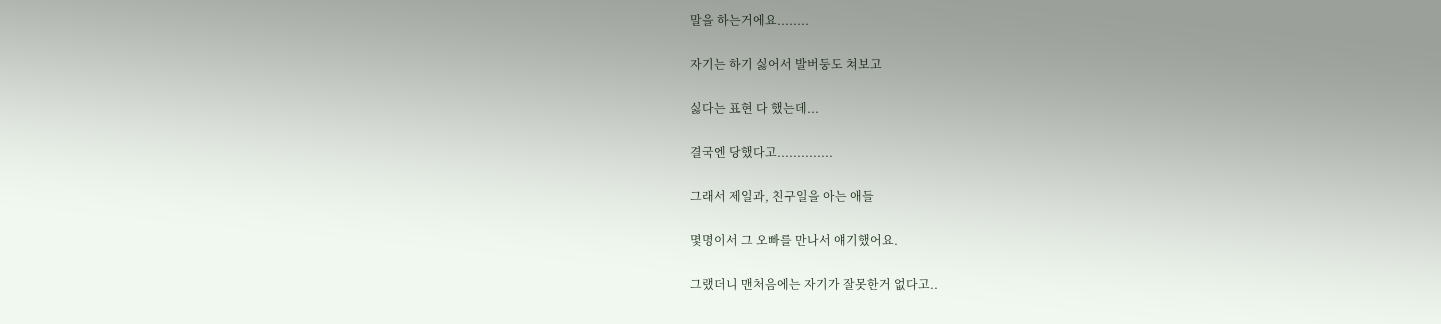말을 하는거에요........

자기는 하기 싫어서 발버둥도 쳐보고

싫다는 표현 다 했는데...

결국엔 당했다고..............

그래서 제일과, 친구일을 아는 애들

몇명이서 그 오빠를 만나서 얘기했어요.

그랬더니 맨처음에는 자기가 잘못한거 없다고..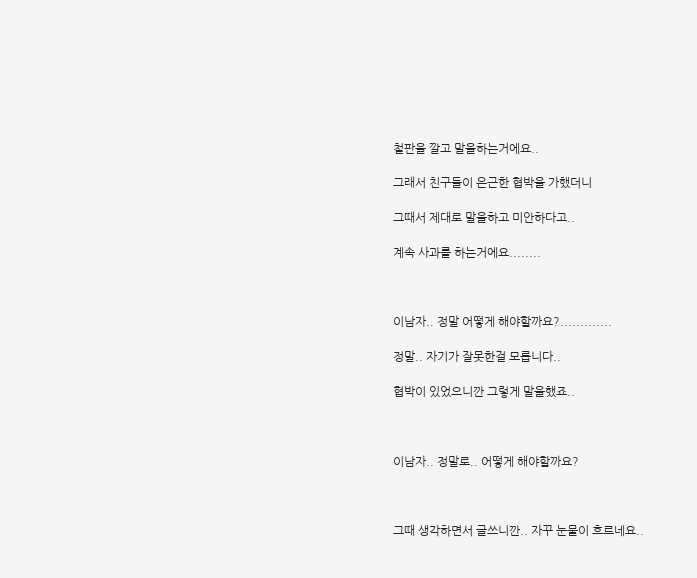철판을 깔고 말을하는거에요..

그래서 친구들이 은근한 협박을 가했더니

그때서 제대로 말을하고 미안하다고..

계속 사과를 하는거에요........



이남자.. 정말 어떻게 해야할까요?.............

정말.. 자기가 잘못한걸 모릅니다..

협박이 있었으니깐 그렇게 말을했죠..



이남자.. 정말로.. 어떻게 해야할까요?



그때 생각하면서 글쓰니깐.. 자꾸 눈물이 흐르네요..